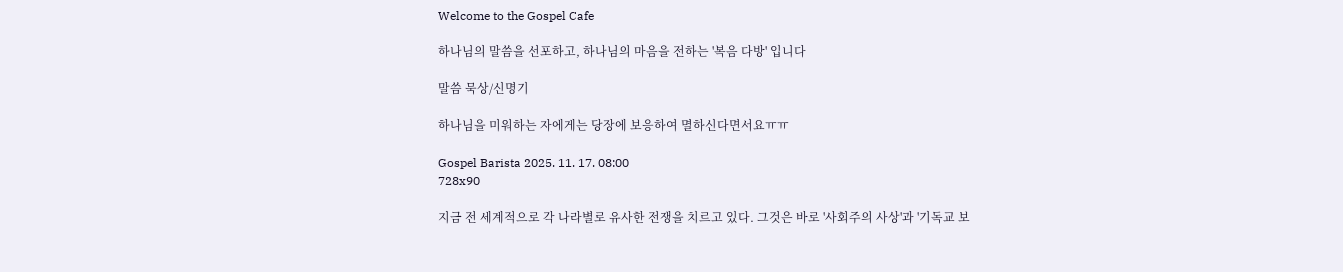Welcome to the Gospel Cafe

하나님의 말씀을 선포하고, 하나님의 마음을 전하는 '복음 다방' 입니다

말씀 묵상/신명기

하나님을 미워하는 자에게는 당장에 보응하여 멸하신다면서요ㅠㅠ

Gospel Barista 2025. 11. 17. 08:00
728x90

지금 전 세계적으로 각 나라별로 유사한 전쟁을 치르고 있다. 그것은 바로 '사회주의 사상'과 '기독교 보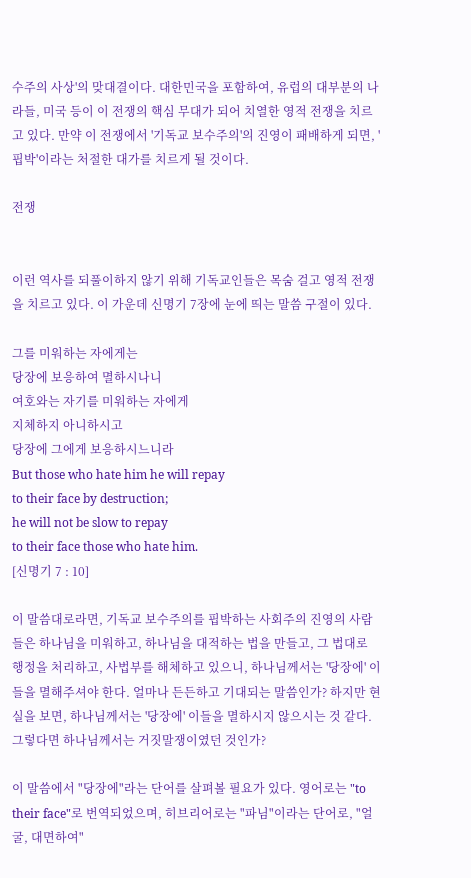수주의 사상'의 맞대결이다. 대한민국을 포함하여, 유럽의 대부분의 나라들, 미국 등이 이 전쟁의 핵심 무대가 되어 치열한 영적 전쟁을 치르고 있다. 만약 이 전쟁에서 '기독교 보수주의'의 진영이 패배하게 되면, '핍박'이라는 처절한 대가를 치르게 될 것이다.

전쟁


이런 역사를 되풀이하지 않기 위해 기독교인들은 목숨 걸고 영적 전쟁을 치르고 있다. 이 가운데 신명기 7장에 눈에 띄는 말씀 구절이 있다.

그를 미워하는 자에게는
당장에 보응하여 멸하시나니
여호와는 자기를 미워하는 자에게
지체하지 아니하시고
당장에 그에게 보응하시느니라
But those who hate him he will repay
to their face by destruction;
he will not be slow to repay
to their face those who hate him.
[신명기 7 : 10]

이 말씀대로라면, 기독교 보수주의를 핍박하는 사회주의 진영의 사람들은 하나님을 미워하고, 하나님을 대적하는 법을 만들고, 그 법대로 행정을 처리하고, 사법부를 해체하고 있으니, 하나님께서는 '당장에' 이들을 멸해주셔야 한다. 얼마나 든든하고 기대되는 말씀인가? 하지만 현실을 보면, 하나님께서는 '당장에' 이들을 멸하시지 않으시는 것 같다. 그렇다면 하나님께서는 거짓말쟁이였던 것인가?

이 말씀에서 "당장에"라는 단어를 살펴볼 필요가 있다. 영어로는 "to their face"로 번역되었으며, 히브리어로는 "파님"이라는 단어로, "얼굴, 대면하여"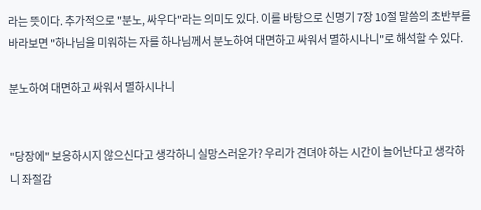라는 뜻이다. 추가적으로 "분노, 싸우다"라는 의미도 있다. 이를 바탕으로 신명기 7장 10절 말씀의 초반부를 바라보면 "하나님을 미워하는 자를 하나님께서 분노하여 대면하고 싸워서 멸하시나니"로 해석할 수 있다.

분노하여 대면하고 싸워서 멸하시나니


"당장에" 보응하시지 않으신다고 생각하니 실망스러운가? 우리가 견뎌야 하는 시간이 늘어난다고 생각하니 좌절감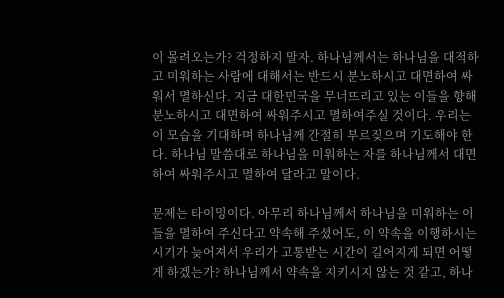이 몰려오는가? 걱정하지 말자. 하나님께서는 하나님을 대적하고 미워하는 사람에 대해서는 반드시 분노하시고 대면하여 싸워서 멸하신다. 지금 대한민국을 무너뜨리고 있는 이들을 향해 분노하시고 대면하여 싸워주시고 멸하여주실 것이다. 우리는 이 모습을 기대하며 하나님께 간절히 부르짖으며 기도해야 한다. 하나님 말씀대로 하나님을 미워하는 자를 하나님께서 대면하여 싸워주시고 멸하여 달라고 말이다.

문제는 타이밍이다. 아무리 하나님께서 하나님을 미워하는 이들을 멸하여 주신다고 약속해 주셨어도, 이 약속을 이행하시는 시기가 늦어져서 우리가 고통받는 시간이 길어지게 되면 어떻게 하겠는가? 하나님께서 약속을 지키시지 않는 것 같고, 하나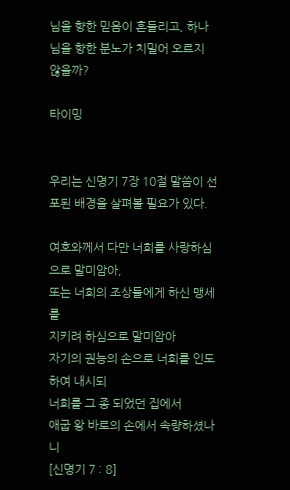님을 향한 믿음이 흔들리고, 하나님을 향한 분노가 치밀어 오르지 않을까?

타이밍


우리는 신명기 7장 10절 말씀이 선포된 배경을 살펴볼 필요가 있다.

여호와께서 다만 너희를 사랑하심으로 말미암아,
또는 너희의 조상들에게 하신 맹세를
지키려 하심으로 말미암아
자기의 권능의 손으로 너희를 인도하여 내시되
너희를 그 종 되었던 집에서
애굽 왕 바로의 손에서 속량하셨나니
[신명기 7 : 8]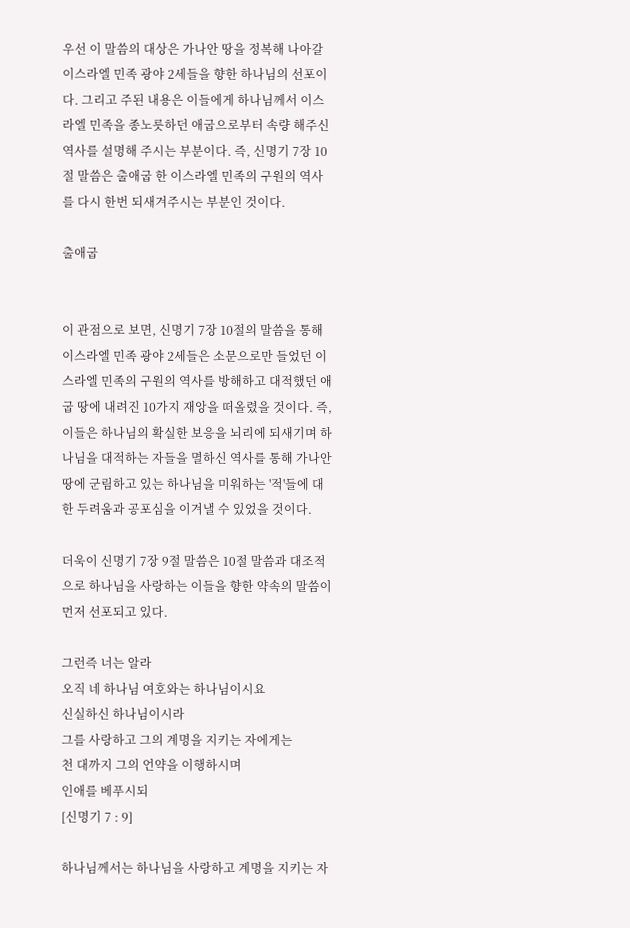우선 이 말씀의 대상은 가나안 땅을 정복해 나아갈 이스라엘 민족 광야 2세들을 향한 하나님의 선포이다. 그리고 주된 내용은 이들에게 하나님께서 이스라엘 민족을 종노릇하던 애굽으로부터 속량 해주신 역사를 설명해 주시는 부분이다. 즉, 신명기 7장 10절 말씀은 출애굽 한 이스라엘 민족의 구원의 역사를 다시 한번 되새겨주시는 부분인 것이다.

출애굽


이 관점으로 보면, 신명기 7장 10절의 말씀을 통해 이스라엘 민족 광야 2세들은 소문으로만 들었던 이스라엘 민족의 구원의 역사를 방해하고 대적했던 애굽 땅에 내려진 10가지 재앙을 떠올렸을 것이다. 즉, 이들은 하나님의 확실한 보응을 뇌리에 되새기며 하나님을 대적하는 자들을 멸하신 역사를 통해 가나안 땅에 군림하고 있는 하나님을 미워하는 '적'들에 대한 두려움과 공포심을 이겨낼 수 있었을 것이다.

더욱이 신명기 7장 9절 말씀은 10절 말씀과 대조적으로 하나님을 사랑하는 이들을 향한 약속의 말씀이 먼저 선포되고 있다.

그런즉 너는 알라
오직 네 하나님 여호와는 하나님이시요
신실하신 하나님이시라
그를 사랑하고 그의 계명을 지키는 자에게는
천 대까지 그의 언약을 이행하시며
인애를 베푸시되
[신명기 7 : 9]

하나님께서는 하나님을 사랑하고 계명을 지키는 자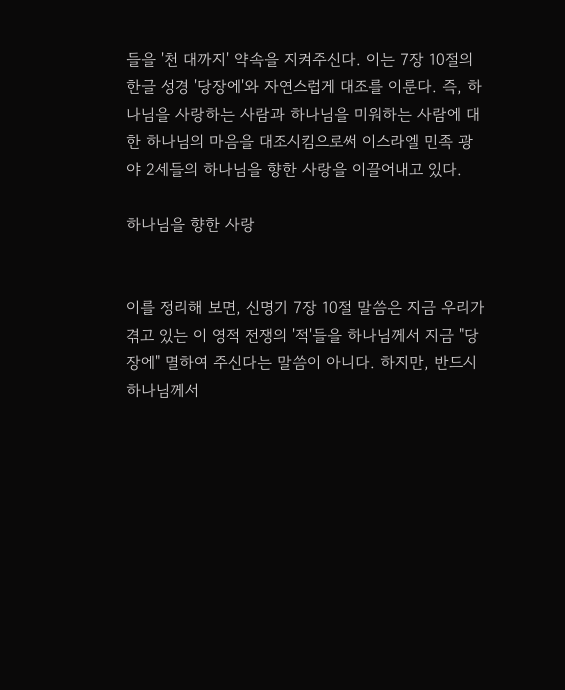들을 '천 대까지' 약속을 지켜주신다. 이는 7장 10절의 한글 성경 '당장에'와 자연스럽게 대조를 이룬다. 즉, 하나님을 사랑하는 사람과 하나님을 미워하는 사람에 대한 하나님의 마음을 대조시킴으로써 이스라엘 민족 광야 2세들의 하나님을 향한 사랑을 이끌어내고 있다.

하나님을 향한 사랑


이를 정리해 보면, 신명기 7장 10절 말씀은 지금 우리가 겪고 있는 이 영적 전쟁의 '적'들을 하나님께서 지금 "당장에" 멸하여 주신다는 말씀이 아니다. 하지만, 반드시 하나님께서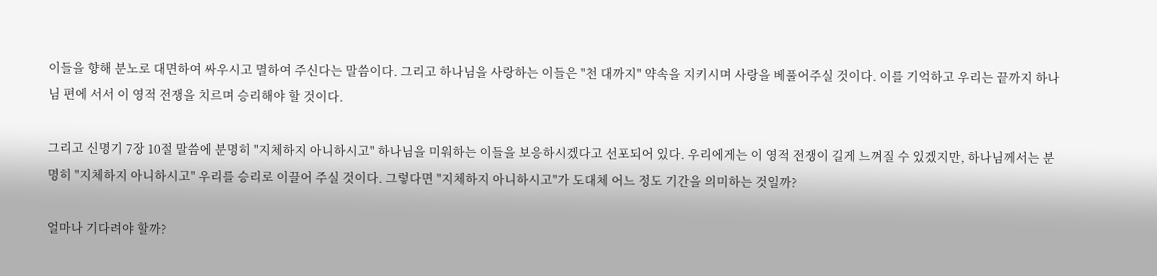이들을 향해 분노로 대면하여 싸우시고 멸하여 주신다는 말씀이다. 그리고 하나님을 사랑하는 이들은 "천 대까지" 약속을 지키시며 사랑을 베풀어주실 것이다. 이를 기억하고 우리는 끝까지 하나님 편에 서서 이 영적 전쟁을 치르며 승리해야 할 것이다.

그리고 신명기 7장 10절 말씀에 분명히 "지체하지 아니하시고" 하나님을 미워하는 이들을 보응하시겠다고 선포되어 있다. 우리에게는 이 영적 전쟁이 길게 느껴질 수 있겠지만, 하나님께서는 분명히 "지체하지 아니하시고" 우리를 승리로 이끌어 주실 것이다. 그렇다면 "지체하지 아니하시고"가 도대체 어느 정도 기간을 의미하는 것일까?

얼마나 기다려야 할까?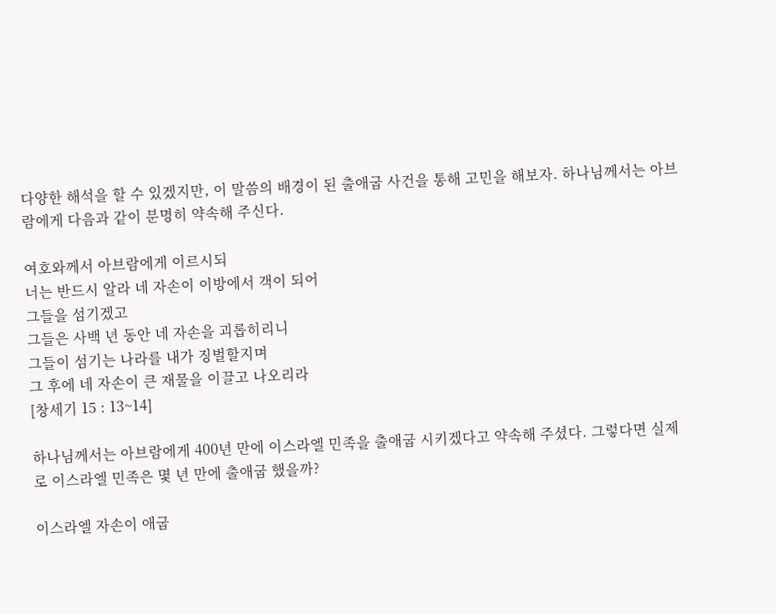다양한 해석을 할 수 있겠지만, 이 말씀의 배경이 된 출애굽 사건을 통해 고민을 해보자. 하나님께서는 아브람에게 다음과 같이 분명히 약속해 주신다.

여호와께서 아브람에게 이르시되
너는 반드시 알라 네 자손이 이방에서 객이 되어
그들을 섬기겠고
그들은 사백 년 동안 네 자손을 괴롭히리니
그들이 섬기는 나라를 내가 징벌할지며
그 후에 네 자손이 큰 재물을 이끌고 나오리라
[창세기 15 : 13~14]

하나님께서는 아브람에게 400년 만에 이스라엘 민족을 출애굽 시키겠다고 약속해 주셨다. 그렇다면 실제로 이스라엘 민족은 몇 년 만에 출애굽 했을까?

이스라엘 자손이 애굽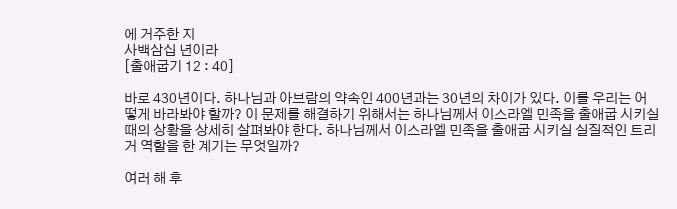에 거주한 지
사백삼십 년이라
[출애굽기 12 : 40]

바로 430년이다. 하나님과 아브람의 약속인 400년과는 30년의 차이가 있다. 이를 우리는 어떻게 바라봐야 할까? 이 문제를 해결하기 위해서는 하나님께서 이스라엘 민족을 출애굽 시키실 때의 상황을 상세히 살펴봐야 한다. 하나님께서 이스라엘 민족을 출애굽 시키실 실질적인 트리거 역할을 한 계기는 무엇일까?

여러 해 후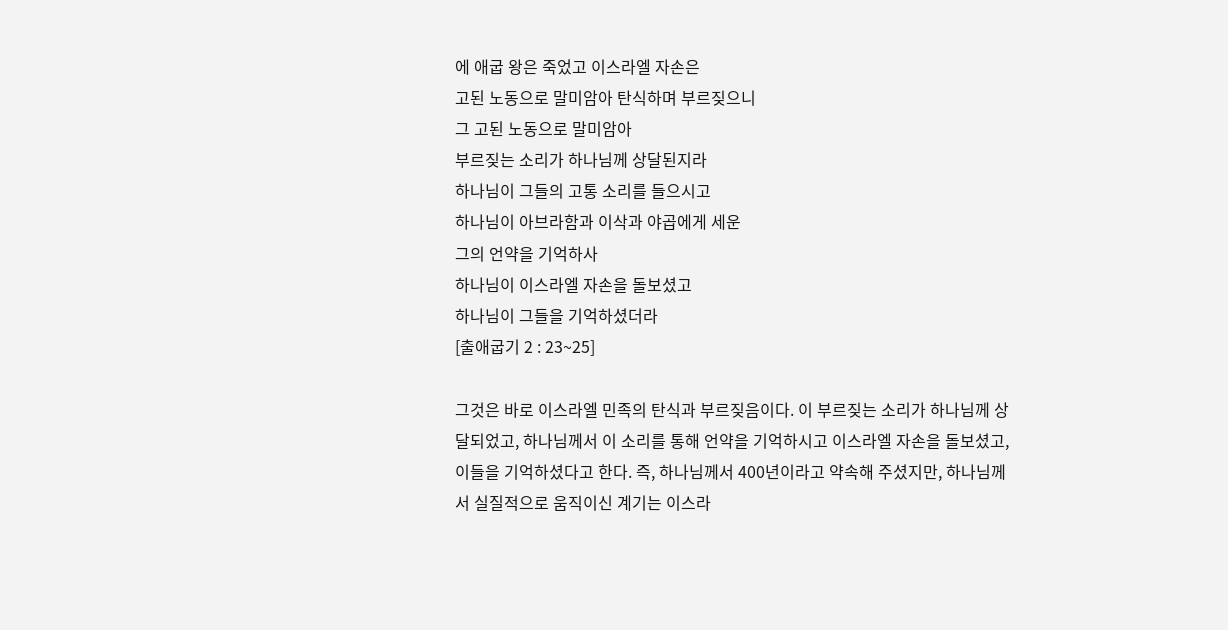에 애굽 왕은 죽었고 이스라엘 자손은
고된 노동으로 말미암아 탄식하며 부르짖으니
그 고된 노동으로 말미암아
부르짖는 소리가 하나님께 상달된지라
하나님이 그들의 고통 소리를 들으시고
하나님이 아브라함과 이삭과 야곱에게 세운
그의 언약을 기억하사
하나님이 이스라엘 자손을 돌보셨고
하나님이 그들을 기억하셨더라
[출애굽기 2 : 23~25]

그것은 바로 이스라엘 민족의 탄식과 부르짖음이다. 이 부르짖는 소리가 하나님께 상달되었고, 하나님께서 이 소리를 통해 언약을 기억하시고 이스라엘 자손을 돌보셨고, 이들을 기억하셨다고 한다. 즉, 하나님께서 400년이라고 약속해 주셨지만, 하나님께서 실질적으로 움직이신 계기는 이스라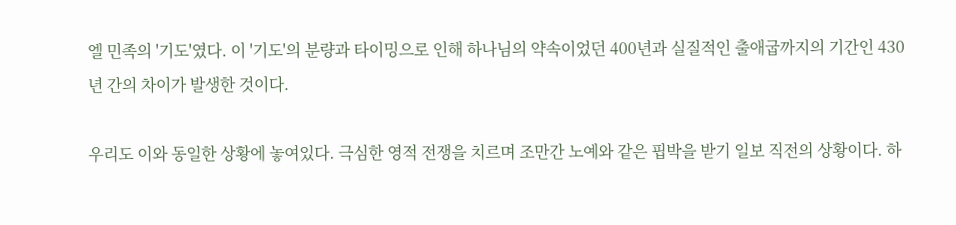엘 민족의 '기도'였다. 이 '기도'의 분량과 타이밍으로 인해 하나님의 약속이었던 400년과 실질적인 출애굽까지의 기간인 430년 간의 차이가 발생한 것이다.

우리도 이와 동일한 상황에 놓여있다. 극심한 영적 전쟁을 치르며 조만간 노예와 같은 핍박을 받기 일보 직전의 상황이다. 하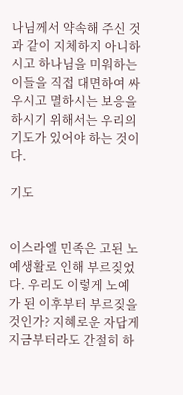나님께서 약속해 주신 것과 같이 지체하지 아니하시고 하나님을 미워하는 이들을 직접 대면하여 싸우시고 멸하시는 보응을 하시기 위해서는 우리의 기도가 있어야 하는 것이다.

기도


이스라엘 민족은 고된 노예생활로 인해 부르짖었다. 우리도 이렇게 노예가 된 이후부터 부르짖을 것인가? 지혜로운 자답게 지금부터라도 간절히 하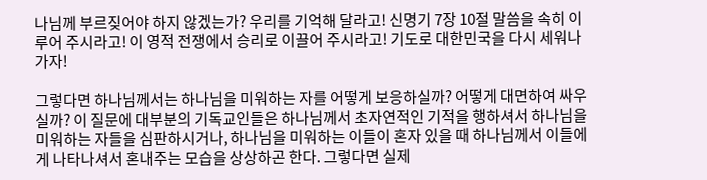나님께 부르짖어야 하지 않겠는가? 우리를 기억해 달라고! 신명기 7장 10절 말씀을 속히 이루어 주시라고! 이 영적 전쟁에서 승리로 이끌어 주시라고! 기도로 대한민국을 다시 세워나가자!

그렇다면 하나님께서는 하나님을 미워하는 자를 어떻게 보응하실까? 어떻게 대면하여 싸우실까? 이 질문에 대부분의 기독교인들은 하나님께서 초자연적인 기적을 행하셔서 하나님을 미워하는 자들을 심판하시거나, 하나님을 미워하는 이들이 혼자 있을 때 하나님께서 이들에게 나타나셔서 혼내주는 모습을 상상하곤 한다. 그렇다면 실제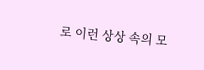로 이런 상상 속의 모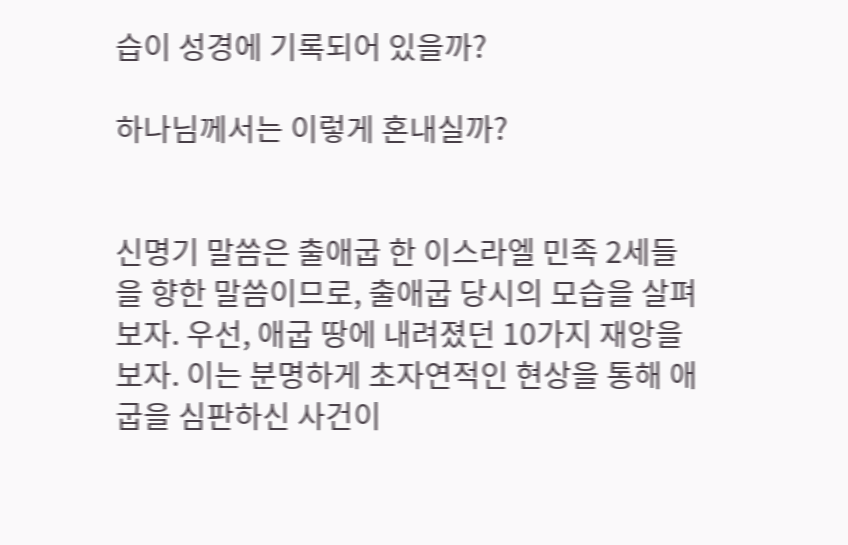습이 성경에 기록되어 있을까?

하나님께서는 이렇게 혼내실까?


신명기 말씀은 출애굽 한 이스라엘 민족 2세들을 향한 말씀이므로, 출애굽 당시의 모습을 살펴보자. 우선, 애굽 땅에 내려졌던 10가지 재앙을 보자. 이는 분명하게 초자연적인 현상을 통해 애굽을 심판하신 사건이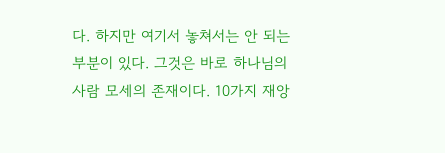다. 하지만 여기서 놓쳐서는 안 되는 부분이 있다. 그것은 바로 하나님의 사람 모세의 존재이다. 10가지 재앙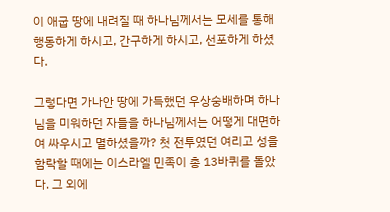이 애굽 땅에 내려질 때 하나님께서는 모세를 통해 행동하게 하시고, 간구하게 하시고, 선포하게 하셨다.

그렇다면 가나안 땅에 가득했던 우상숭배하며 하나님을 미워하던 자들을 하나님께서는 어떻게 대면하여 싸우시고 멸하셨을까? 첫 전투였던 여리고 성을 함락할 때에는 이스라엘 민족이 총 13바퀴를 돌았다. 그 외에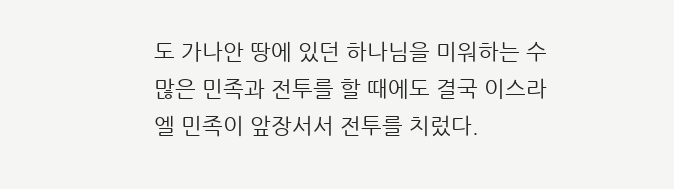도 가나안 땅에 있던 하나님을 미워하는 수많은 민족과 전투를 할 때에도 결국 이스라엘 민족이 앞장서서 전투를 치렀다.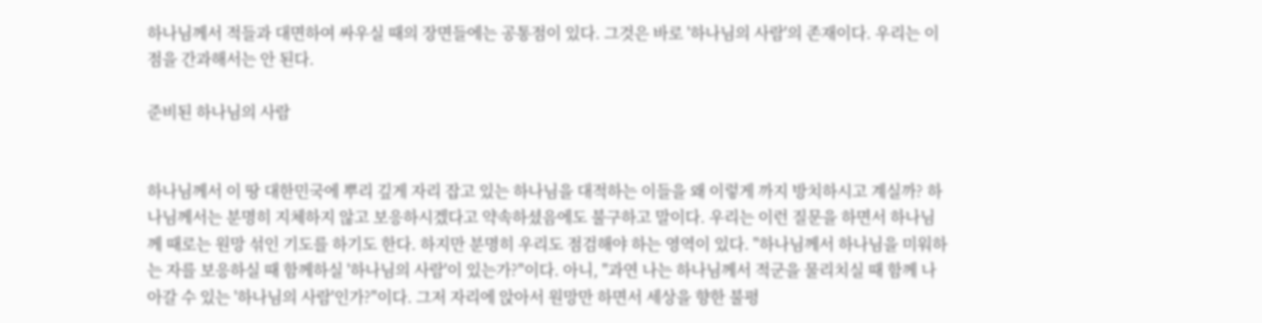하나님께서 적들과 대면하여 싸우실 때의 장면들에는 공통점이 있다. 그것은 바로 '하나님의 사람'의 존재이다. 우리는 이 점을 간과해서는 안 된다.

준비된 하나님의 사람


하나님께서 이 땅 대한민국에 뿌리 깊게 자리 잡고 있는 하나님을 대적하는 이들을 왜 이렇게 까지 방치하시고 계실까? 하나님께서는 분명히 지체하지 않고 보응하시겠다고 약속하셨음에도 불구하고 말이다. 우리는 이런 질문을 하면서 하나님께 때로는 원망 섞인 기도를 하기도 한다. 하지만 분명히 우리도 점검해야 하는 영역이 있다. "하나님께서 하나님을 미워하는 자를 보응하실 때 함께하실 '하나님의 사람'이 있는가?"이다. 아니, "과연 나는 하나님께서 적군을 물리치실 때 함께 나아갈 수 있는 '하나님의 사람'인가?"이다. 그저 자리에 앉아서 원망만 하면서 세상을 향한 불평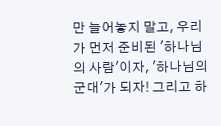만 늘어놓지 말고, 우리가 먼저 준비된 '하나님의 사람'이자, '하나님의 군대'가 되자! 그리고 하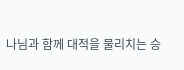나님과 함께 대적을 물리치는 승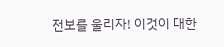전보를 울리자! 이것이 대한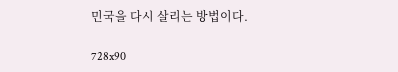민국을 다시 살리는 방법이다.

728x90